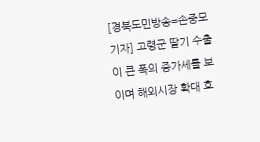[경북도민방송=손중모기자] 고령군 딸기 수출이 큰 폭의 증가세를 보이며 해외시장 확대 흐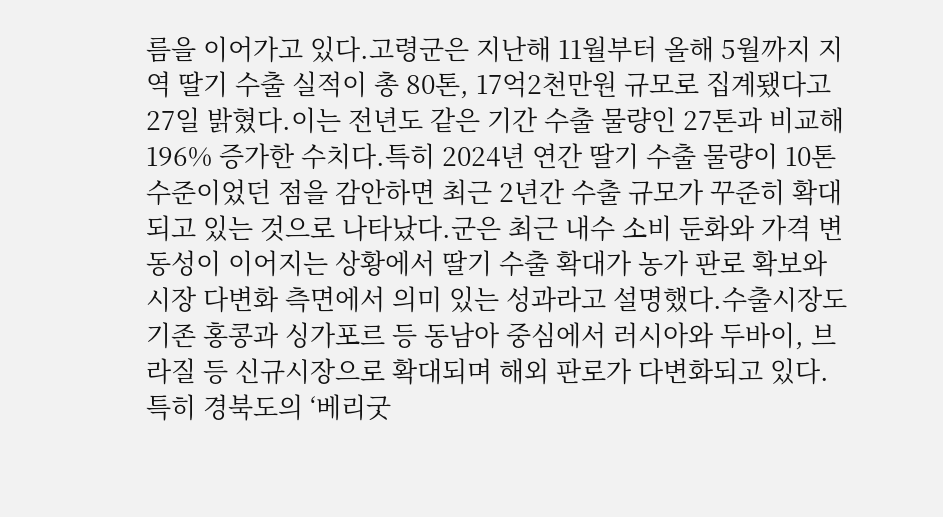름을 이어가고 있다.고령군은 지난해 11월부터 올해 5월까지 지역 딸기 수출 실적이 총 80톤, 17억2천만원 규모로 집계됐다고 27일 밝혔다.이는 전년도 같은 기간 수출 물량인 27톤과 비교해 196% 증가한 수치다.특히 2024년 연간 딸기 수출 물량이 10톤 수준이었던 점을 감안하면 최근 2년간 수출 규모가 꾸준히 확대되고 있는 것으로 나타났다.군은 최근 내수 소비 둔화와 가격 변동성이 이어지는 상황에서 딸기 수출 확대가 농가 판로 확보와 시장 다변화 측면에서 의미 있는 성과라고 설명했다.수출시장도 기존 홍콩과 싱가포르 등 동남아 중심에서 러시아와 두바이, 브라질 등 신규시장으로 확대되며 해외 판로가 다변화되고 있다.특히 경북도의 ‘베리굿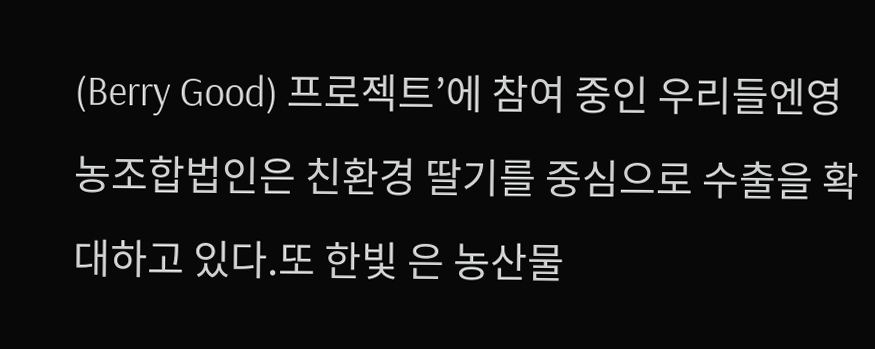(Berry Good) 프로젝트’에 참여 중인 우리들엔영농조합법인은 친환경 딸기를 중심으로 수출을 확대하고 있다.또 한빛 은 농산물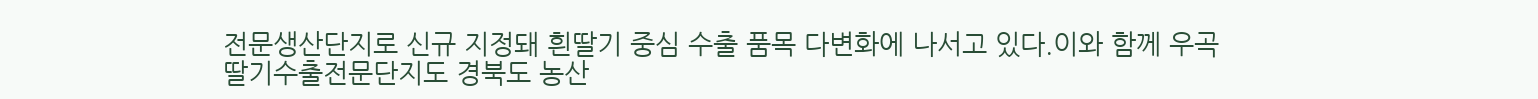전문생산단지로 신규 지정돼 흰딸기 중심 수출 품목 다변화에 나서고 있다.이와 함께 우곡딸기수출전문단지도 경북도 농산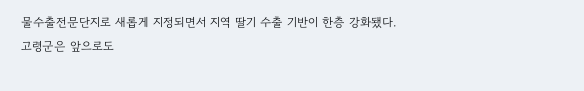물수출전문단지로 새롭게 지정되면서 지역 딸기 수출 기반이 한층 강화됐다.
고령군은 앞으로도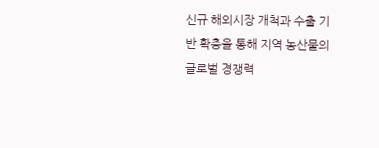신규 해외시장 개척과 수출 기반 확충을 통해 지역 농산물의 글로벌 경쟁력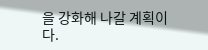을 강화해 나갈 계획이다.